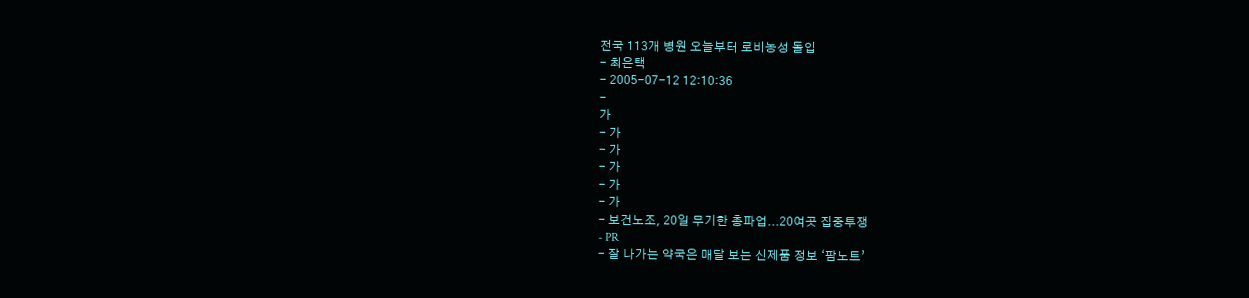전국 113개 병원 오늘부터 로비농성 돌입
- 최은택
- 2005-07-12 12:10:36
-
가
- 가
- 가
- 가
- 가
- 가
- 보건노조, 20일 무기한 총파업...20여곳 집중투쟁
- PR
- 잘 나가는 약국은 매달 보는 신제품 정보 ‘팜노트’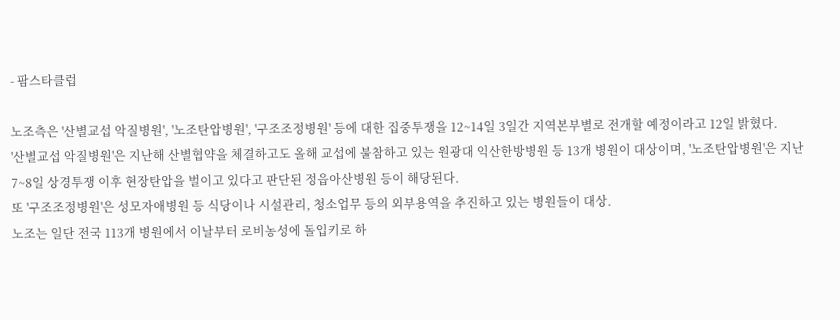- 팜스타클럽

노조측은 '산별교섭 악질병원', '노조탄압병원', '구조조정병원' 등에 대한 집중투쟁을 12~14일 3일간 지역본부별로 전개할 예정이라고 12일 밝혔다.
'산별교섭 악질병원'은 지난해 산별협약을 체결하고도 올해 교섭에 불참하고 있는 원광대 익산한방병원 등 13개 병원이 대상이며, '노조탄압병원'은 지난 7~8일 상경투쟁 이후 현장탄압을 벌이고 있다고 판단된 정읍아산병원 등이 해당된다.
또 '구조조정병원'은 성모자애병원 등 식당이나 시설관리, 청소업무 등의 외부용역을 추진하고 있는 병원들이 대상.
노조는 일단 전국 113개 병원에서 이날부터 로비농성에 돌입키로 하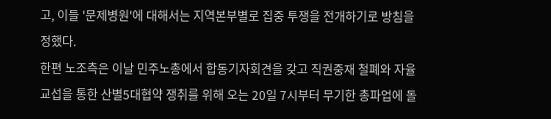고, 이들 '문제병원'에 대해서는 지역본부별로 집중 투쟁을 전개하기로 방침을 정했다.
한편 노조측은 이날 민주노총에서 합동기자회견을 갖고 직권중재 철폐와 자율교섭을 통한 산별5대협약 쟁취를 위해 오는 20일 7시부터 무기한 총파업에 돌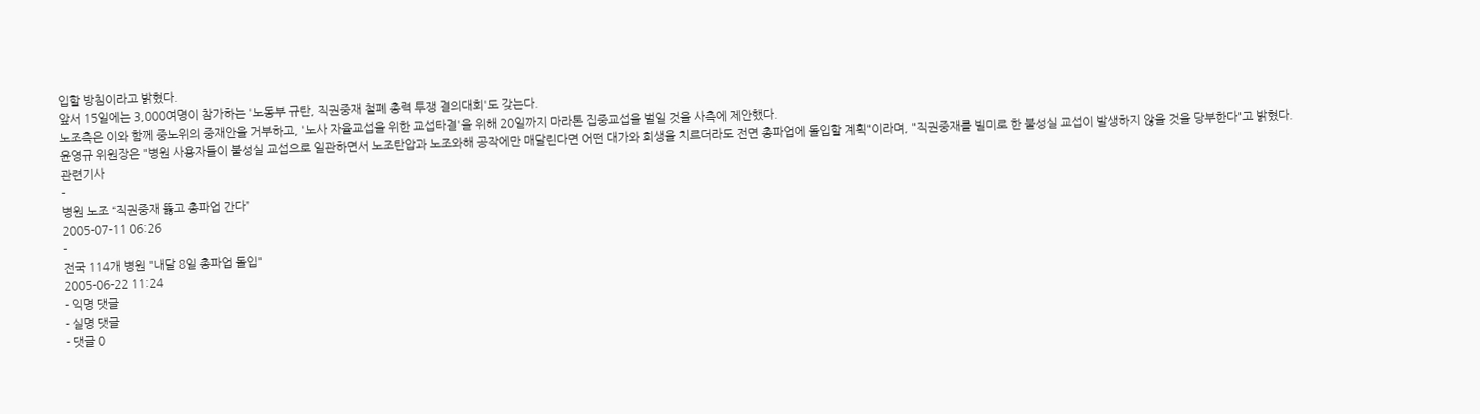입할 방침이라고 밝혔다.
앞서 15일에는 3,000여명이 참가하는 '노동부 규탄, 직권중재 철폐 총력 투쟁 결의대회'도 갖는다.
노조측은 이와 함께 중노위의 중재안을 거부하고, '노사 자율교섭을 위한 교섭타결'을 위해 20일까지 마라톤 집중교섭을 벌일 것을 사측에 제안했다.
윤영규 위원장은 "병원 사용자들이 불성실 교섭으로 일관하면서 노조탄압과 노조와해 공작에만 매달린다면 어떤 대가와 희생을 치르더라도 전면 총파업에 돌입할 계획"이라며, "직권중재를 빌미로 한 불성실 교섭이 발생하지 않을 것을 당부한다"고 밝혔다.
관련기사
-
병원 노조 “직권중재 뚫고 총파업 간다”
2005-07-11 06:26
-
전국 114개 병원 "내달 8일 총파업 돌입"
2005-06-22 11:24
- 익명 댓글
- 실명 댓글
- 댓글 0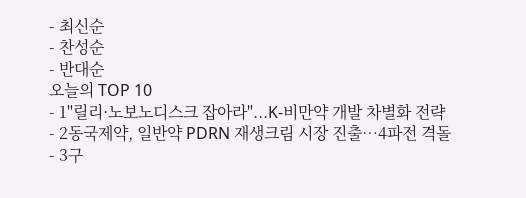- 최신순
- 찬성순
- 반대순
오늘의 TOP 10
- 1"릴리·노보노디스크 잡아라"...K-비만약 개발 차별화 전략
- 2동국제약, 일반약 PDRN 재생크림 시장 진출…4파전 격돌
- 3구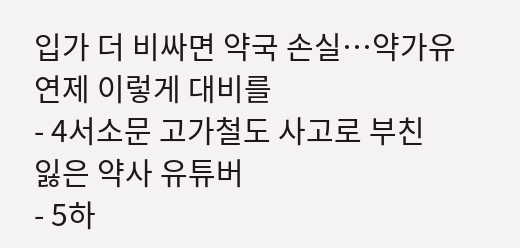입가 더 비싸면 약국 손실…약가유연제 이렇게 대비를
- 4서소문 고가철도 사고로 부친 잃은 약사 유튜버
- 5하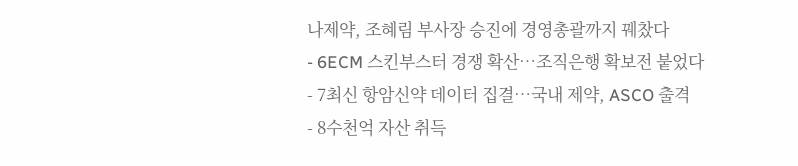나제약, 조혜림 부사장 승진에 경영총괄까지 꿰찼다
- 6ECM 스킨부스터 경쟁 확산…조직은행 확보전 붙었다
- 7최신 항암신약 데이터 집결…국내 제약, ASCO 출격
- 8수천억 자산 취득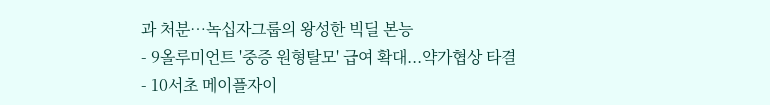과 처분…녹십자그룹의 왕성한 빅딜 본능
- 9올루미언트 '중증 원형탈모' 급여 확대...약가협상 타결
- 10서초 메이플자이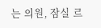는 의원, 잠실 르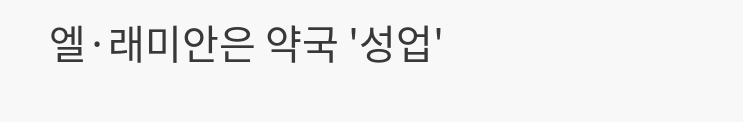엘·래미안은 약국 '성업'